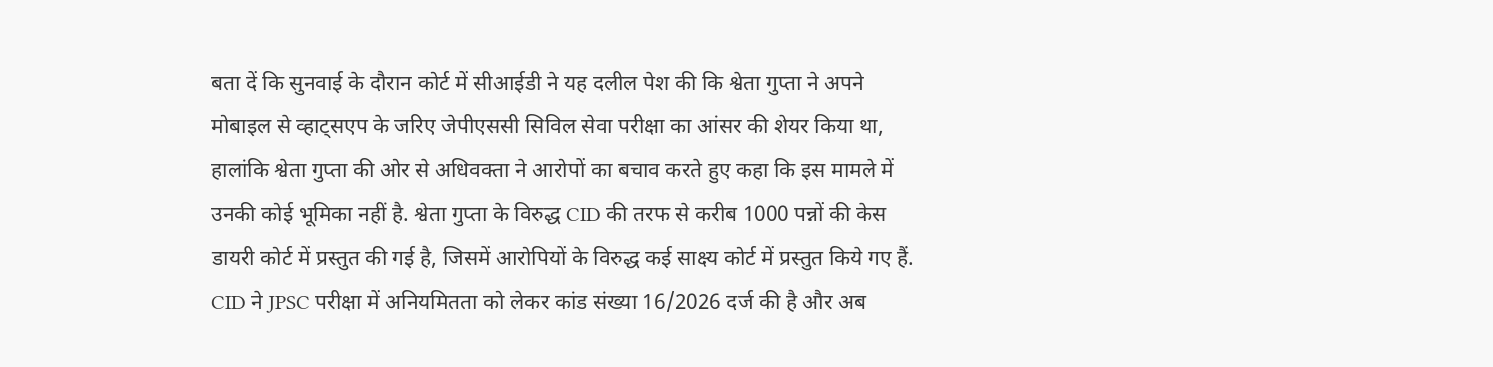बता दें कि सुनवाई के दौरान कोर्ट में सीआईडी ने यह दलील पेश की कि श्वेता गुप्ता ने अपने मोबाइल से व्हाट्सएप के जरिए जेपीएससी सिविल सेवा परीक्षा का आंसर की शेयर किया था, हालांकि श्वेता गुप्ता की ओर से अधिवक्ता ने आरोपों का बचाव करते हुए कहा कि इस मामले में उनकी कोई भूमिका नहीं है. श्वेता गुप्ता के विरुद्ध CID की तरफ से करीब 1000 पन्नों की केस डायरी कोर्ट में प्रस्तुत की गई है, जिसमें आरोपियों के विरुद्ध कई साक्ष्य कोर्ट में प्रस्तुत किये गए हैं. CID ने JPSC परीक्षा में अनियमितता को लेकर कांड संख्या 16/2026 दर्ज की है और अब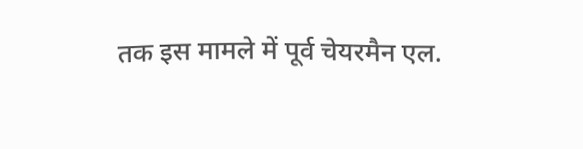तक इस मामले में पूर्व चेयरमैन एल.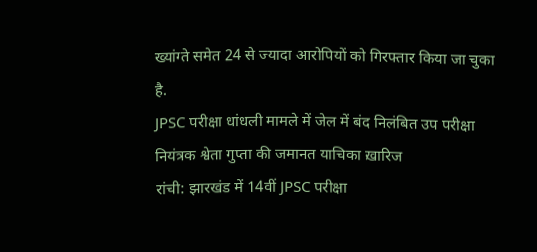ख्यांग्ते समेत 24 से ज्यादा आरोपियों को गिरफ्तार किया जा चुका है.
JPSC परीक्षा धांधली मामले में जेल में बंद निलंबित उप परीक्षा नियंत्रक श्वेता गुप्ता की जमानत याचिका ख़ारिज
रांची: झारखंड में 14वीं JPSC परीक्षा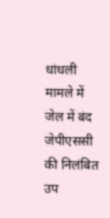धांधली मामले में जेल में बंद जेपीएससी की निलंबित उप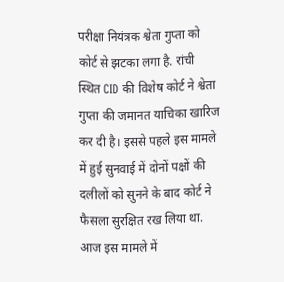परीक्षा नियंत्रक श्वेता गुप्ता को कोर्ट से झटका लगा है. रांची स्थित CID की विशेष कोर्ट ने श्वेता गुप्ता की जमानत याचिका खारिज कर दी है। इससे पहले इस मामले में हुई सुनवाई में दोनों पक्षों की दलीलों को सुनने के बाद कोर्ट ने फैसला सुरक्षित रख लिया था. आज इस मामले में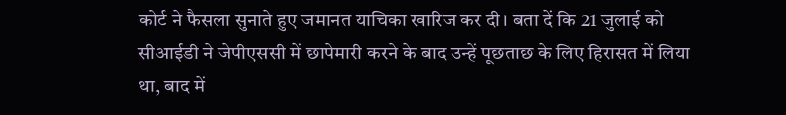कोर्ट ने फैसला सुनाते हुए जमानत याचिका खारिज कर दी। बता दें कि 21 जुलाई को सीआईडी ने जेपीएससी में छापेमारी करने के बाद उन्हें पूछताछ के लिए हिरासत में लिया था, बाद में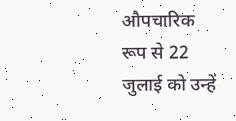औपचारिक रूप से 22 जुलाई को उन्हें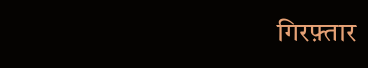गिरफ़्तार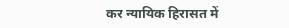कर न्यायिक हिरासत में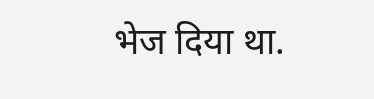भेज दिया था.